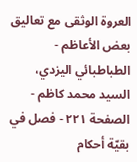العروة الوثقى مع تعاليق بعض الأعاظم - الطباطبائي اليزدي، السيد محمد كاظم - الصفحة ٢٢١ - فصل في بقيّة أحكام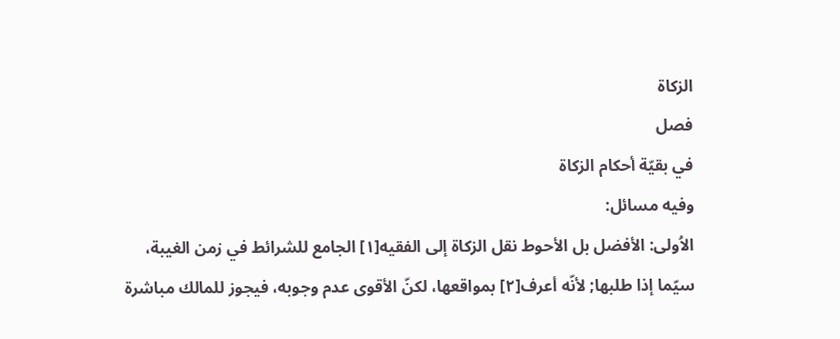الزكاة
فصل
في بقيّة أحكام الزكاة
وفيه مسائل:
الاُولى: الأفضل بل الأحوط نقل الزكاة إلى الفقيه[١] الجامع للشرائط في زمن الغيبة، سيّما إذا طلبها; لأنّه أعرف[٢] بمواقعها، لكنّ الأقوى عدم وجوبه، فيجوز للمالك مباشرة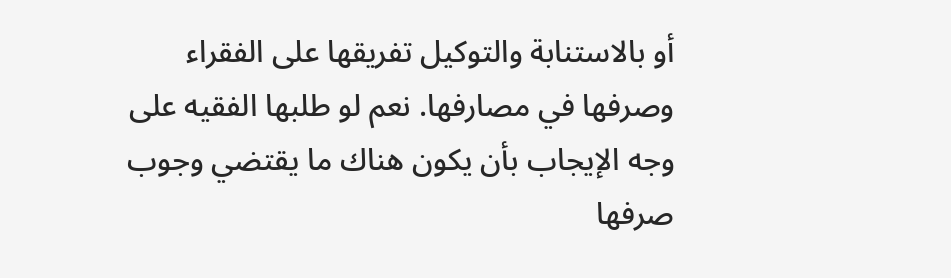أو بالاستنابة والتوكيل تفريقها على الفقراء وصرفها في مصارفها. نعم لو طلبها الفقيه على وجه الإيجاب بأن يكون هناك ما يقتضي وجوب صرفها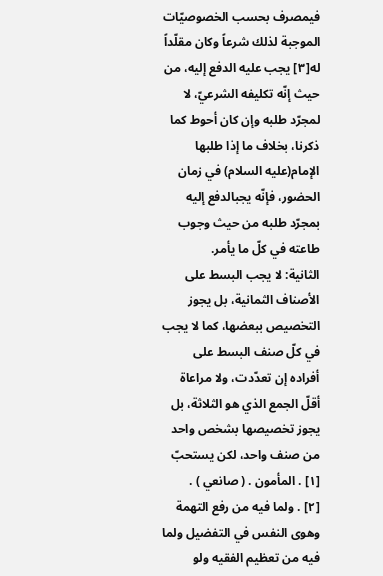فيمصرف بحسب الخصوصيّات الموجبة لذلك شرعاً وكان مقلّداً له[٣] يجب عليه الدفع إليه، من حيث إنّه تكليفه الشرعيّ، لا لمجرّد طلبه وإن كان أحوط كما ذكرنا، بخلاف ما إذا طلبها الإمام(عليه السلام) في زمان الحضور، فإنّه يجبالدفع إليه بمجرّد طلبه من حيث وجوب طاعته في كلّ ما يأمر.
الثانية: لا يجب البسط على الأصناف الثمانية، بل يجوز التخصيص ببعضها، كما لا يجب في كلّ صنف البسط على أفراده إن تعدّدت، ولا مراعاة أقلّ الجمع الذي هو الثلاثة، بل يجوز تخصيصها بشخص واحد من صنف واحد، لكن يستحبّ
[١] . المأمون . ( صانعي ) .
[٢] . ولما فيه من رفع التهمة وهوى النفس في التفضيل ولما فيه من تعظيم الفقيه ولو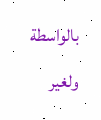بالواسطة ولغير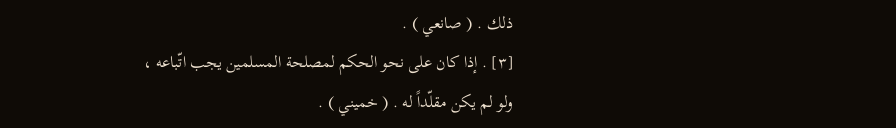ذلك . ( صانعي ) .
[٣] . إذا كان على نحو الحكم لمصلحة المسلمين يجب اتّباعه ، ولو لم يكن مقلّداً له . ( خميني ) .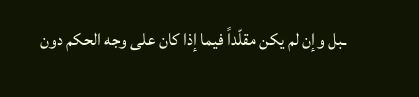ـبل وإن لم يكن مقلّداً فيما إذا كان على وجه الحكم دون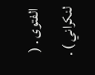الفتوى . ( لنكراني ) .